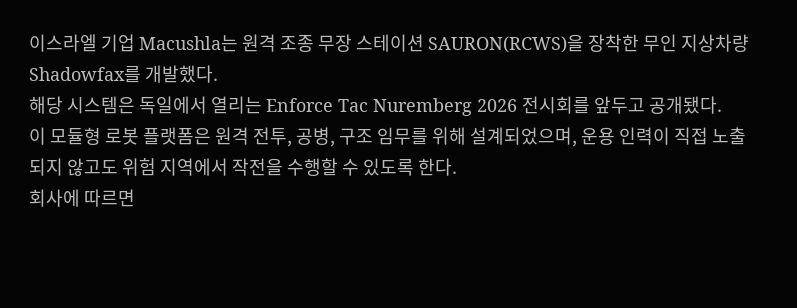이스라엘 기업 Macushla는 원격 조종 무장 스테이션 SAURON(RCWS)을 장착한 무인 지상차량 Shadowfax를 개발했다.
해당 시스템은 독일에서 열리는 Enforce Tac Nuremberg 2026 전시회를 앞두고 공개됐다.
이 모듈형 로봇 플랫폼은 원격 전투, 공병, 구조 임무를 위해 설계되었으며, 운용 인력이 직접 노출되지 않고도 위험 지역에서 작전을 수행할 수 있도록 한다.
회사에 따르면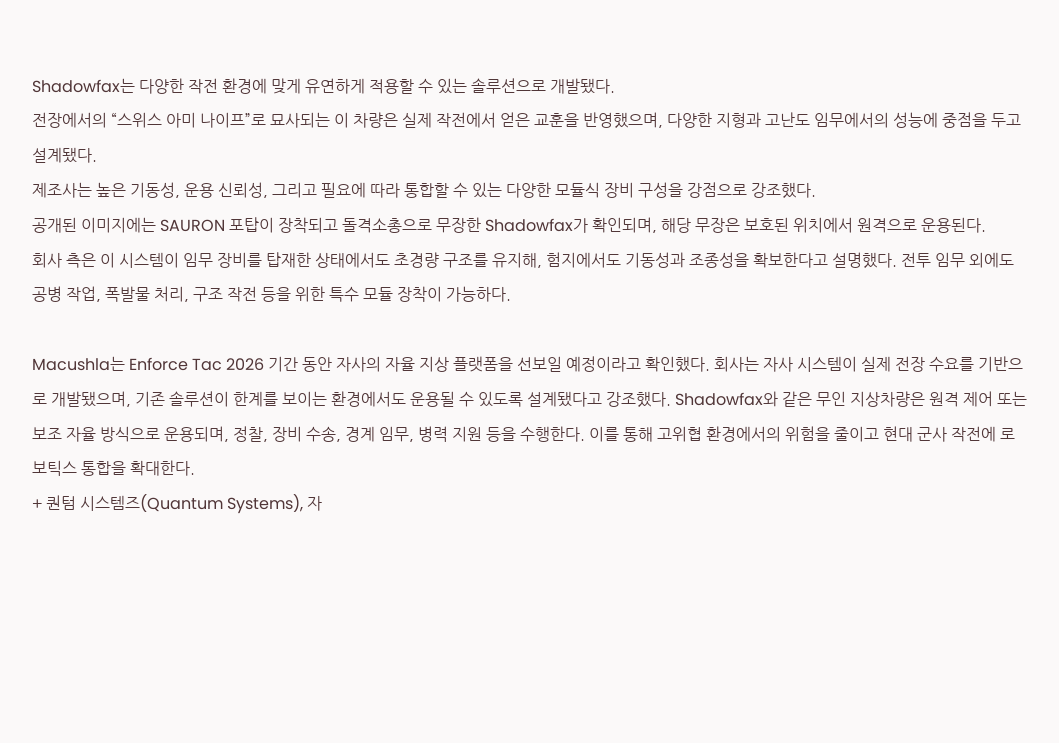Shadowfax는 다양한 작전 환경에 맞게 유연하게 적용할 수 있는 솔루션으로 개발됐다.
전장에서의 “스위스 아미 나이프”로 묘사되는 이 차량은 실제 작전에서 얻은 교훈을 반영했으며, 다양한 지형과 고난도 임무에서의 성능에 중점을 두고 설계됐다.
제조사는 높은 기동성, 운용 신뢰성, 그리고 필요에 따라 통합할 수 있는 다양한 모듈식 장비 구성을 강점으로 강조했다.
공개된 이미지에는 SAURON 포탑이 장착되고 돌격소총으로 무장한 Shadowfax가 확인되며, 해당 무장은 보호된 위치에서 원격으로 운용된다.
회사 측은 이 시스템이 임무 장비를 탑재한 상태에서도 초경량 구조를 유지해, 험지에서도 기동성과 조종성을 확보한다고 설명했다. 전투 임무 외에도 공병 작업, 폭발물 처리, 구조 작전 등을 위한 특수 모듈 장착이 가능하다.

Macushla는 Enforce Tac 2026 기간 동안 자사의 자율 지상 플랫폼을 선보일 예정이라고 확인했다. 회사는 자사 시스템이 실제 전장 수요를 기반으로 개발됐으며, 기존 솔루션이 한계를 보이는 환경에서도 운용될 수 있도록 설계됐다고 강조했다. Shadowfax와 같은 무인 지상차량은 원격 제어 또는 보조 자율 방식으로 운용되며, 정찰, 장비 수송, 경계 임무, 병력 지원 등을 수행한다. 이를 통해 고위협 환경에서의 위험을 줄이고 현대 군사 작전에 로보틱스 통합을 확대한다.
+ 퀀텀 시스템즈(Quantum Systems), 자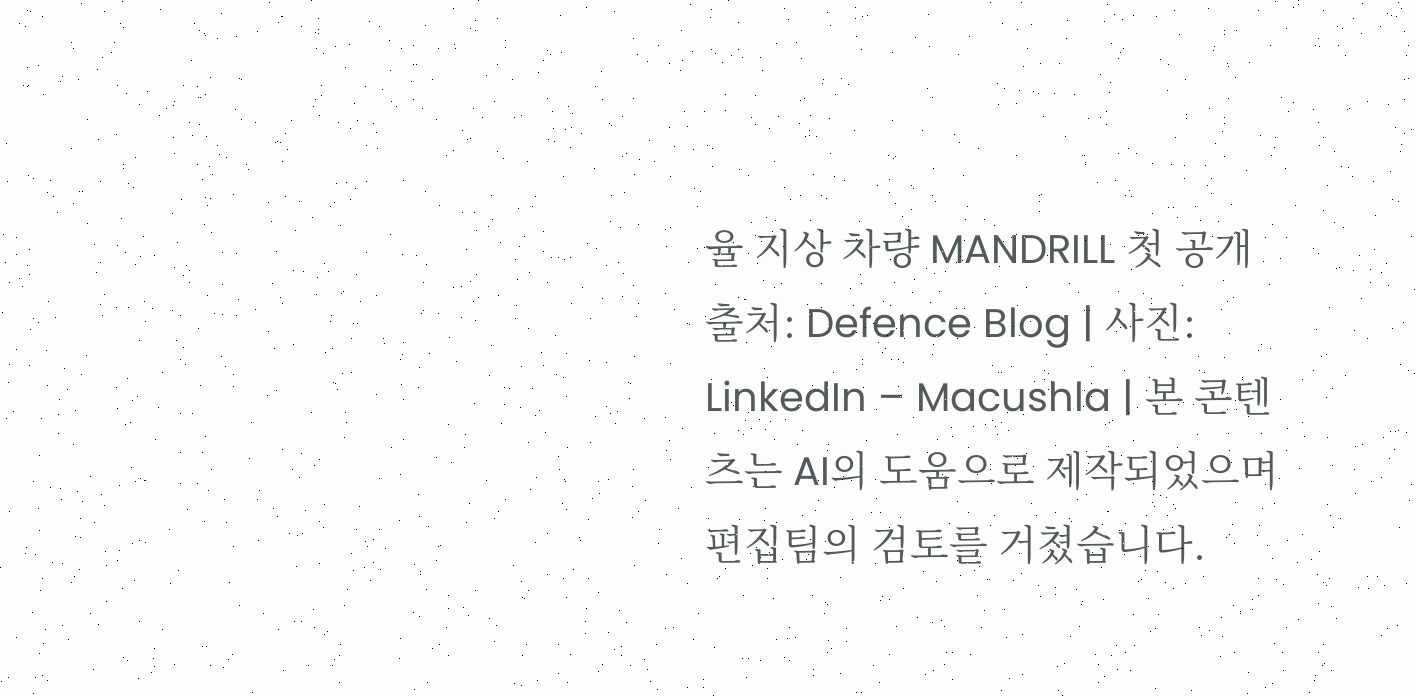율 지상 차량 MANDRILL 첫 공개
출처: Defence Blog | 사진: LinkedIn – Macushla | 본 콘텐츠는 AI의 도움으로 제작되었으며 편집팀의 검토를 거쳤습니다.